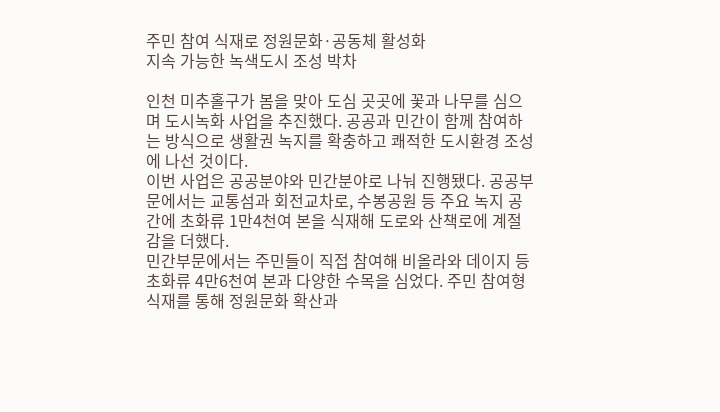주민 참여 식재로 정원문화·공동체 활성화
지속 가능한 녹색도시 조성 박차

인천 미추홀구가 봄을 맞아 도심 곳곳에 꽃과 나무를 심으며 도시녹화 사업을 추진했다. 공공과 민간이 함께 참여하는 방식으로 생활권 녹지를 확충하고 쾌적한 도시환경 조성에 나선 것이다.
이번 사업은 공공분야와 민간분야로 나눠 진행됐다. 공공부문에서는 교통섬과 회전교차로, 수봉공원 등 주요 녹지 공간에 초화류 1만4천여 본을 식재해 도로와 산책로에 계절감을 더했다.
민간부문에서는 주민들이 직접 참여해 비올라와 데이지 등 초화류 4만6천여 본과 다양한 수목을 심었다. 주민 참여형 식재를 통해 정원문화 확산과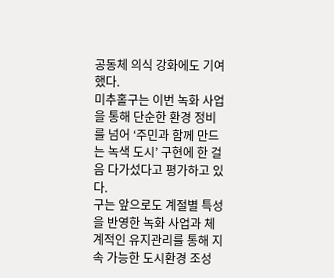공동체 의식 강화에도 기여했다.
미추홀구는 이번 녹화 사업을 통해 단순한 환경 정비를 넘어 ‘주민과 함께 만드는 녹색 도시’ 구현에 한 걸음 다가섰다고 평가하고 있다.
구는 앞으로도 계절별 특성을 반영한 녹화 사업과 체계적인 유지관리를 통해 지속 가능한 도시환경 조성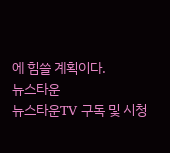에 힘쓸 계획이다.
뉴스타운
뉴스타운TV 구독 및 시청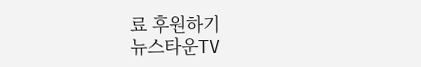료 후원하기
뉴스타운TV